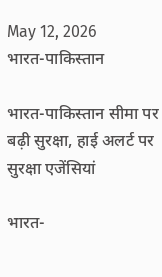May 12, 2026
भारत-पाकिस्तान

भारत-पाकिस्तान सीमा पर बढ़ी सुरक्षा, हाई अलर्ट पर सुरक्षा एजेंसियां

भारत-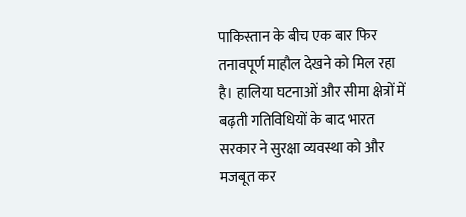पाकिस्तान के बीच एक बार फिर तनावपूर्ण माहौल देखने को मिल रहा है। हालिया घटनाओं और सीमा क्षेत्रों में बढ़ती गतिविधियों के बाद भारत सरकार ने सुरक्षा व्यवस्था को और मजबूत कर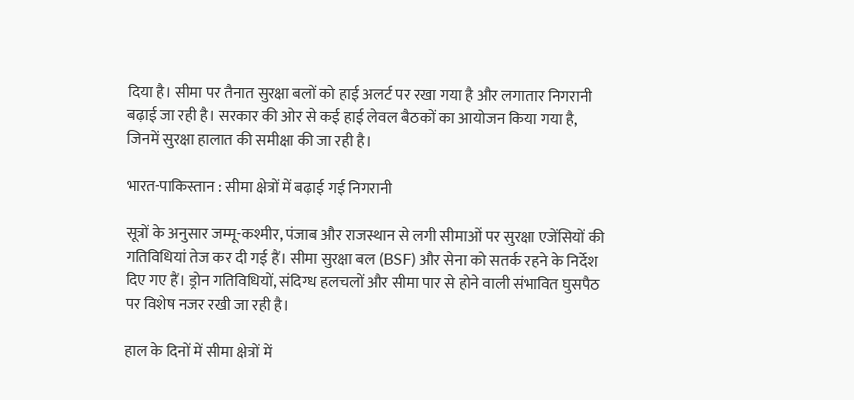दिया है। सीमा पर तैनात सुरक्षा बलों को हाई अलर्ट पर रखा गया है और लगातार निगरानी बढ़ाई जा रही है। सरकार की ओर से कई हाई लेवल बैठकों का आयोजन किया गया है, जिनमें सुरक्षा हालात की समीक्षा की जा रही है।

भारत-पाकिस्तान : सीमा क्षेत्रों में बढ़ाई गई निगरानी

सूत्रों के अनुसार जम्मू-कश्मीर, पंजाब और राजस्थान से लगी सीमाओं पर सुरक्षा एजेंसियों की गतिविधियां तेज कर दी गई हैं। सीमा सुरक्षा बल (BSF) और सेना को सतर्क रहने के निर्देश दिए गए हैं। ड्रोन गतिविधियों, संदिग्ध हलचलों और सीमा पार से होने वाली संभावित घुसपैठ पर विशेष नजर रखी जा रही है।

हाल के दिनों में सीमा क्षेत्रों में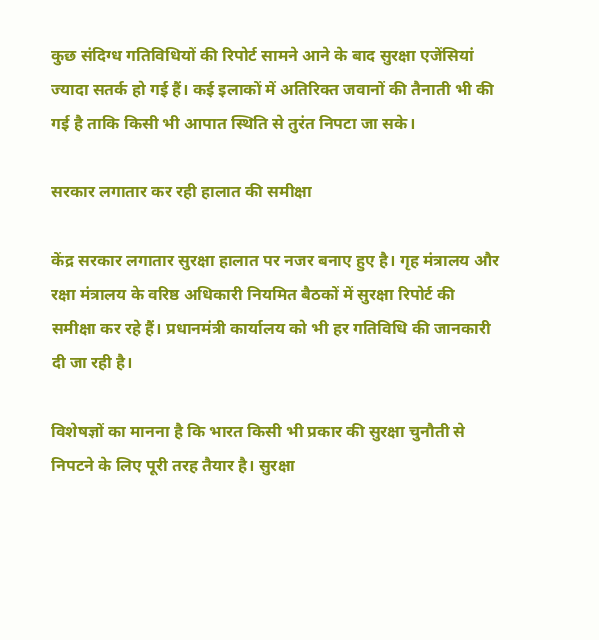कुछ संदिग्ध गतिविधियों की रिपोर्ट सामने आने के बाद सुरक्षा एजेंसियां ज्यादा सतर्क हो गई हैं। कई इलाकों में अतिरिक्त जवानों की तैनाती भी की गई है ताकि किसी भी आपात स्थिति से तुरंत निपटा जा सके।

सरकार लगातार कर रही हालात की समीक्षा

केंद्र सरकार लगातार सुरक्षा हालात पर नजर बनाए हुए है। गृह मंत्रालय और रक्षा मंत्रालय के वरिष्ठ अधिकारी नियमित बैठकों में सुरक्षा रिपोर्ट की समीक्षा कर रहे हैं। प्रधानमंत्री कार्यालय को भी हर गतिविधि की जानकारी दी जा रही है।

विशेषज्ञों का मानना है कि भारत किसी भी प्रकार की सुरक्षा चुनौती से निपटने के लिए पूरी तरह तैयार है। सुरक्षा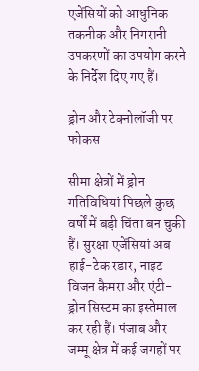एजेंसियों को आधुनिक तकनीक और निगरानी उपकरणों का उपयोग करने के निर्देश दिए गए हैं।

ड्रोन और टेक्नोलॉजी पर फोकस

सीमा क्षेत्रों में ड्रोन गतिविधियां पिछले कुछ वर्षों में बड़ी चिंता बन चुकी हैं। सुरक्षा एजेंसियां अब हाई-टेक रडार, नाइट विजन कैमरा और एंटी-ड्रोन सिस्टम का इस्तेमाल कर रही हैं। पंजाब और जम्मू क्षेत्र में कई जगहों पर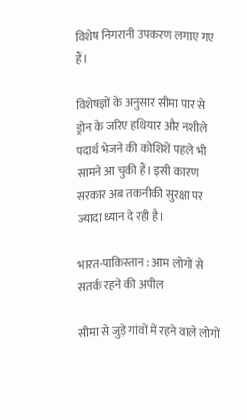विशेष निगरानी उपकरण लगाए गए हैं।

विशेषज्ञों के अनुसार सीमा पार से ड्रोन के जरिए हथियार और नशीले पदार्थ भेजने की कोशिशें पहले भी सामने आ चुकी हैं। इसी कारण सरकार अब तकनीकी सुरक्षा पर ज्यादा ध्यान दे रही है।

भारत-पाकिस्तान : आम लोगों से सतर्क रहने की अपील

सीमा से जुड़े गांवों में रहने वाले लोगों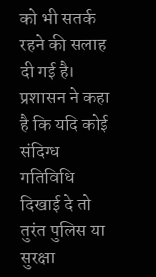को भी सतर्क रहने की सलाह दी गई है। प्रशासन ने कहा है कि यदि कोई संदिग्ध गतिविधि दिखाई दे तो तुरंत पुलिस या सुरक्षा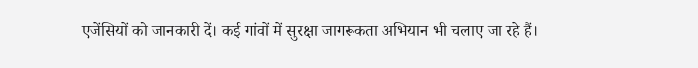एजेंसियों को जानकारी दें। कई गांवों में सुरक्षा जागरूकता अभियान भी चलाए जा रहे हैं।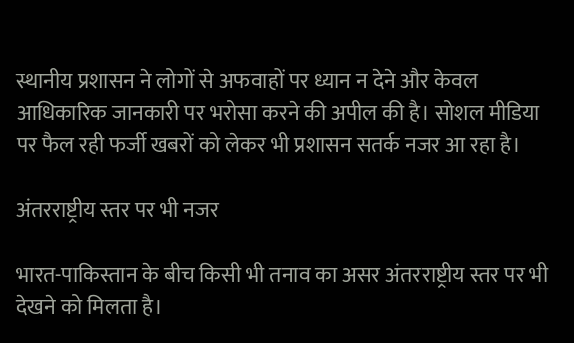स्थानीय प्रशासन ने लोगों से अफवाहों पर ध्यान न देने और केवल आधिकारिक जानकारी पर भरोसा करने की अपील की है। सोशल मीडिया पर फैल रही फर्जी खबरों को लेकर भी प्रशासन सतर्क नजर आ रहा है।

अंतरराष्ट्रीय स्तर पर भी नजर

भारत-पाकिस्तान के बीच किसी भी तनाव का असर अंतरराष्ट्रीय स्तर पर भी देखने को मिलता है।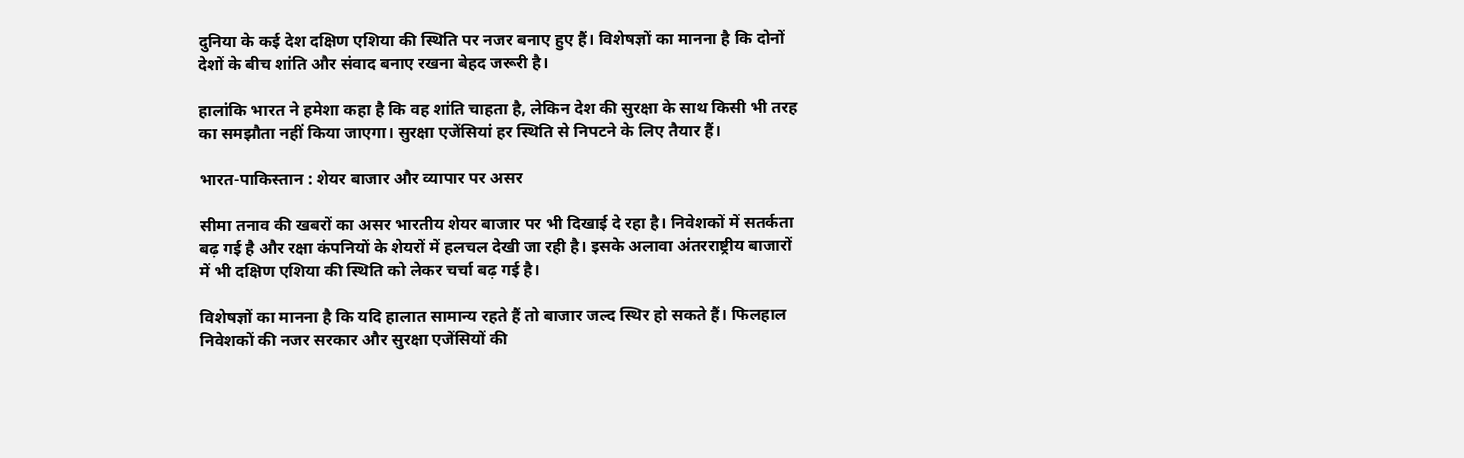दुनिया के कई देश दक्षिण एशिया की स्थिति पर नजर बनाए हुए हैं। विशेषज्ञों का मानना है कि दोनों देशों के बीच शांति और संवाद बनाए रखना बेहद जरूरी है।

हालांकि भारत ने हमेशा कहा है कि वह शांति चाहता है, लेकिन देश की सुरक्षा के साथ किसी भी तरह का समझौता नहीं किया जाएगा। सुरक्षा एजेंसियां हर स्थिति से निपटने के लिए तैयार हैं।

भारत-पाकिस्तान : शेयर बाजार और व्यापार पर असर

सीमा तनाव की खबरों का असर भारतीय शेयर बाजार पर भी दिखाई दे रहा है। निवेशकों में सतर्कता बढ़ गई है और रक्षा कंपनियों के शेयरों में हलचल देखी जा रही है। इसके अलावा अंतरराष्ट्रीय बाजारों में भी दक्षिण एशिया की स्थिति को लेकर चर्चा बढ़ गई है।

विशेषज्ञों का मानना है कि यदि हालात सामान्य रहते हैं तो बाजार जल्द स्थिर हो सकते हैं। फिलहाल निवेशकों की नजर सरकार और सुरक्षा एजेंसियों की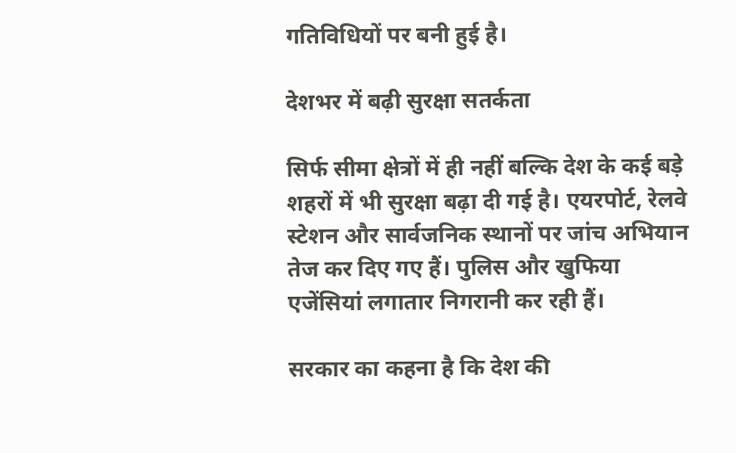गतिविधियों पर बनी हुई है।

देशभर में बढ़ी सुरक्षा सतर्कता

सिर्फ सीमा क्षेत्रों में ही नहीं बल्कि देश के कई बड़े शहरों में भी सुरक्षा बढ़ा दी गई है। एयरपोर्ट, रेलवे स्टेशन और सार्वजनिक स्थानों पर जांच अभियान तेज कर दिए गए हैं। पुलिस और खुफिया एजेंसियां लगातार निगरानी कर रही हैं।

सरकार का कहना है कि देश की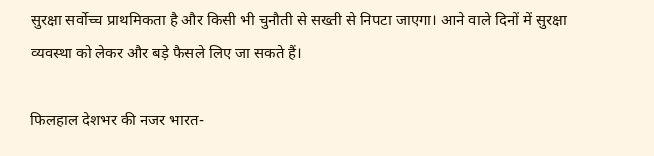सुरक्षा सर्वोच्च प्राथमिकता है और किसी भी चुनौती से सख्ती से निपटा जाएगा। आने वाले दिनों में सुरक्षा व्यवस्था को लेकर और बड़े फैसले लिए जा सकते हैं।

फिलहाल देशभर की नजर भारत-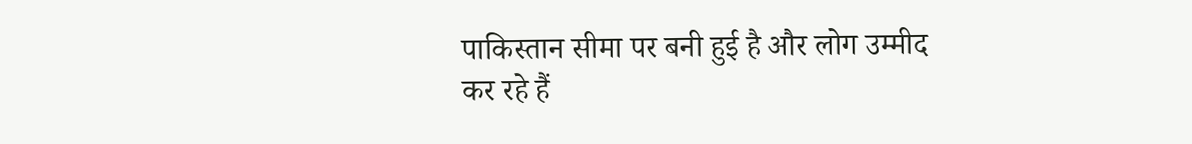पाकिस्तान सीमा पर बनी हुई है और लोग उम्मीद कर रहे हैं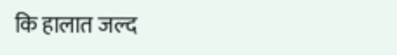कि हालात जल्द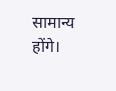सामान्य होंगे।